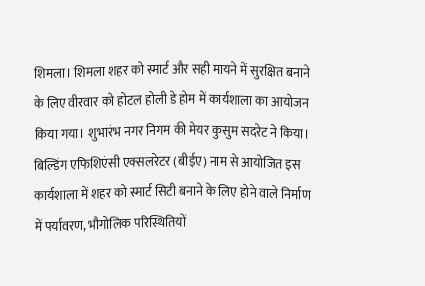शिमला। शिमला शहर को स्मार्ट और सही मायने में सुरक्षित बनाने के लिए वीरवार को होटल होली डे होम में कार्यशाला का आयोजन किया गया। शुभारंभ नगर निगम की मेयर कुसुम सदरेट ने किया। बिल्डिंग एफिशिएंसी एक्सलरेटर (बीईए) नाम से आयोजित इस कार्यशाला में शहर को स्मार्ट सिटी बनाने के लिए होने वाले निर्माण में पर्यावरण, भौगोलिक परिस्थितियों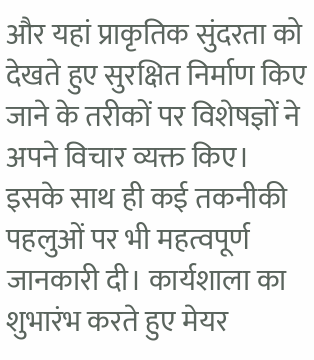और यहां प्राकृतिक सुंदरता को देखते हुए सुरक्षित निर्माण किए जाने के तरीकों पर विशेषज्ञों ने अपने विचार व्यक्त किए। इसके साथ ही कई तकनीकी पहलुओं पर भी महत्वपूर्ण जानकारी दी। कार्यशाला का शुभारंभ करते हुए मेयर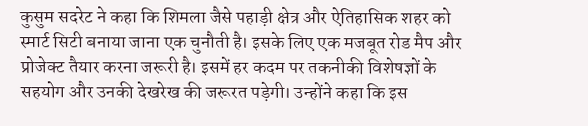कुसुम सदरेट ने कहा कि शिमला जैसे पहाड़ी क्षेत्र और ऐतिहासिक शहर को स्मार्ट सिटी बनाया जाना एक चुनौती है। इसके लिए एक मजबूत रोड मैप और प्रोजेक्ट तैयार करना जरूरी है। इसमें हर कदम पर तकनीकी विशेषज्ञों के सहयोग और उनकी देखरेख की जरूरत पड़ेगी। उन्होंने कहा कि इस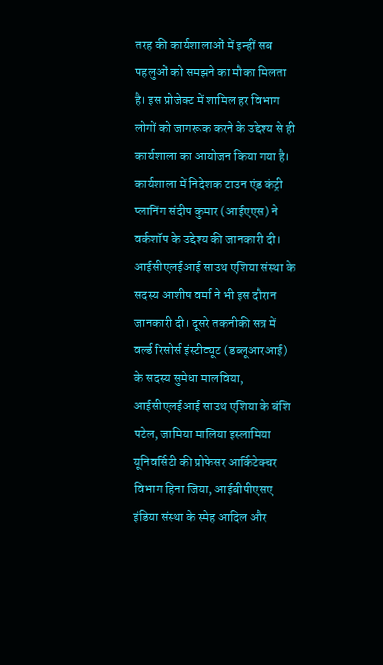तरह की कार्यशालाओं में इन्हीं सब पहलुओं को समझने का मौका मिलता है। इस प्रोजेक्ट में शामिल हर विभाग लोगों को जागरूक करने के उद्देश्य से ही कार्यशाला का आयोजन किया गया है। कार्यशाला में निदेशक टाउन एंड कंट्री प्लानिंग संदीप कुमार (आईएएस) ने वर्कशॉप के उद्देश्य की जानकारी दी। आईसीएलईआई साउथ एशिया संस्था के सदस्य आशीष वर्मा ने भी इस दौरान जानकारी दी। दूसरे तकनीकी सत्र में वर्ल्ड रिसोर्स इंस्टीट्यूट (डब्लूआरआई) के सदस्य सुमेधा मालविया, आईसीएलईआई साउथ एशिया के बंशि पटेल, जामिया मालिया इस्लामिया यूनिवर्सिटी की प्रोफेसर आर्किटेक्चर विभाग हिना जिया, आईबीपीएसए इंडिया संस्था के स्मेह आदिल और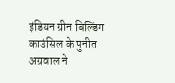इंडियन ग्रीन बिल्डिंग काउंसिल के पुनीत अग्रवाल ने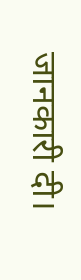जानकारी दी।